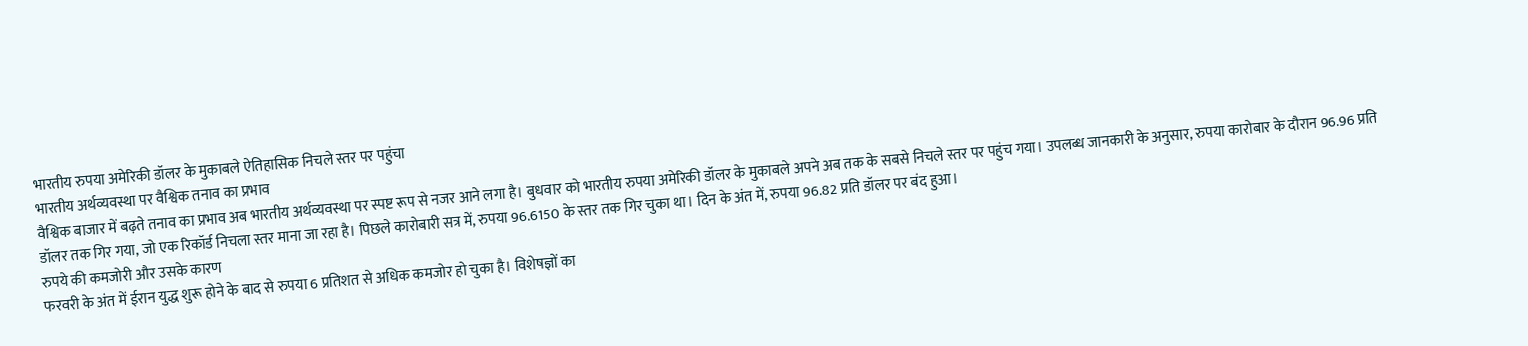भारतीय रुपया अमेरिकी डॉलर के मुकाबले ऐतिहासिक निचले स्तर पर पहुंचा
भारतीय अर्थव्यवस्था पर वैश्विक तनाव का प्रभाव
वैश्विक बाजार में बढ़ते तनाव का प्रभाव अब भारतीय अर्थव्यवस्था पर स्पष्ट रूप से नजर आने लगा है। बुधवार को भारतीय रुपया अमेरिकी डॉलर के मुकाबले अपने अब तक के सबसे निचले स्तर पर पहुंच गया। उपलब्ध जानकारी के अनुसार, रुपया कारोबार के दौरान 96.96 प्रति डॉलर तक गिर गया, जो एक रिकॉर्ड निचला स्तर माना जा रहा है। पिछले कारोबारी सत्र में, रुपया 96.6150 के स्तर तक गिर चुका था। दिन के अंत में, रुपया 96.82 प्रति डॉलर पर बंद हुआ।
रुपये की कमजोरी और उसके कारण
फरवरी के अंत में ईरान युद्ध शुरू होने के बाद से रुपया 6 प्रतिशत से अधिक कमजोर हो चुका है। विशेषज्ञों का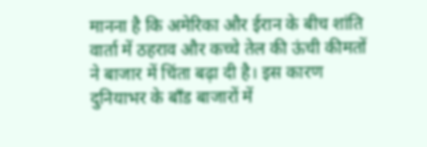मानना है कि अमेरिका और ईरान के बीच शांति वार्ता में ठहराव और कच्चे तेल की ऊंची कीमतों ने बाजार में चिंता बढ़ा दी है। इस कारण दुनियाभर के बॉंड बाजारों में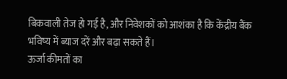बिकवाली तेज हो गई है, और निवेशकों को आशंका है कि केंद्रीय बैंक भविष्य में ब्याज दरें और बढ़ा सकते हैं।
ऊर्जा कीमतों का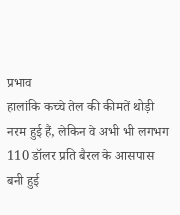प्रभाव
हालांकि कच्चे तेल की कीमतें थोड़ी नरम हुई हैं, लेकिन वे अभी भी लगभग 110 डॉलर प्रति बैरल के आसपास बनी हुई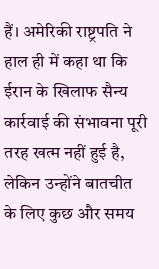हैं। अमेरिकी राष्ट्रपति ने हाल ही में कहा था कि ईरान के खिलाफ सैन्य कार्रवाई की संभावना पूरी तरह खत्म नहीं हुई है, लेकिन उन्होंने बातचीत के लिए कुछ और समय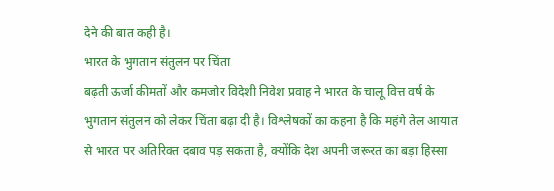देने की बात कही है।
भारत के भुगतान संतुलन पर चिंता
बढ़ती ऊर्जा कीमतों और कमजोर विदेशी निवेश प्रवाह ने भारत के चालू वित्त वर्ष के भुगतान संतुलन को लेकर चिंता बढ़ा दी है। विश्लेषकों का कहना है कि महंगे तेल आयात से भारत पर अतिरिक्त दबाव पड़ सकता है, क्योंकि देश अपनी जरूरत का बड़ा हिस्सा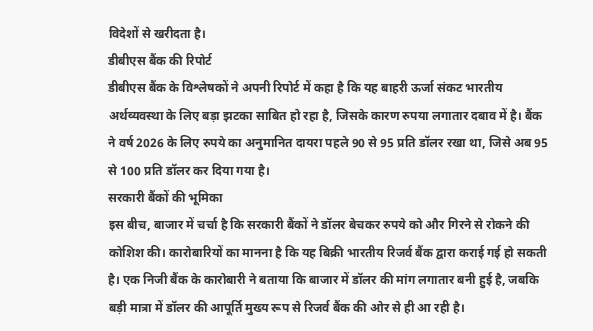विदेशों से खरीदता है।
डीबीएस बैंक की रिपोर्ट
डीबीएस बैंक के विश्लेषकों ने अपनी रिपोर्ट में कहा है कि यह बाहरी ऊर्जा संकट भारतीय अर्थव्यवस्था के लिए बड़ा झटका साबित हो रहा है, जिसके कारण रुपया लगातार दबाव में है। बैंक ने वर्ष 2026 के लिए रुपये का अनुमानित दायरा पहले 90 से 95 प्रति डॉलर रखा था, जिसे अब 95 से 100 प्रति डॉलर कर दिया गया है।
सरकारी बैंकों की भूमिका
इस बीच, बाजार में चर्चा है कि सरकारी बैंकों ने डॉलर बेचकर रुपये को और गिरने से रोकने की कोशिश की। कारोबारियों का मानना है कि यह बिक्री भारतीय रिजर्व बैंक द्वारा कराई गई हो सकती है। एक निजी बैंक के कारोबारी ने बताया कि बाजार में डॉलर की मांग लगातार बनी हुई है, जबकि बड़ी मात्रा में डॉलर की आपूर्ति मुख्य रूप से रिजर्व बैंक की ओर से ही आ रही है।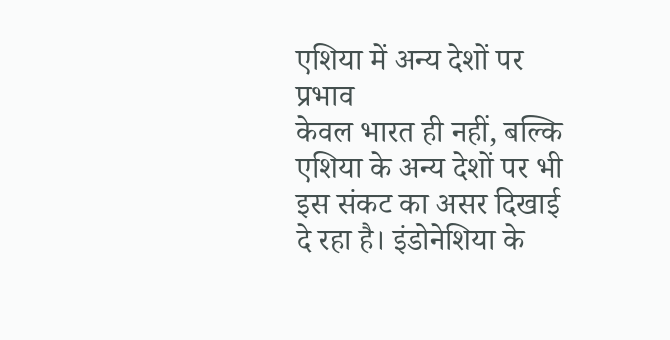एशिया में अन्य देशों पर प्रभाव
केवल भारत ही नहीं, बल्कि एशिया के अन्य देशों पर भी इस संकट का असर दिखाई दे रहा है। इंडोनेशिया के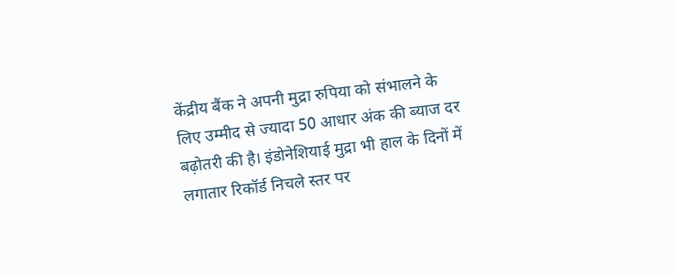केंद्रीय बैंक ने अपनी मुद्रा रुपिया को संभालने के लिए उम्मीद से ज्यादा 50 आधार अंक की ब्याज दर बढ़ोतरी की है। इंडोनेशियाई मुद्रा भी हाल के दिनों में लगातार रिकॉर्ड निचले स्तर पर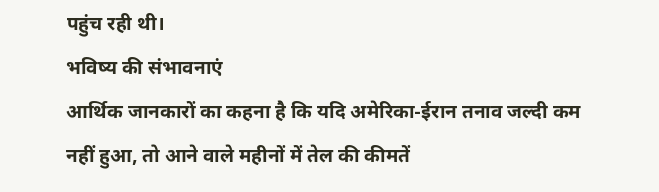पहुंच रही थी।
भविष्य की संभावनाएं
आर्थिक जानकारों का कहना है कि यदि अमेरिका-ईरान तनाव जल्दी कम नहीं हुआ, तो आने वाले महीनों में तेल की कीमतें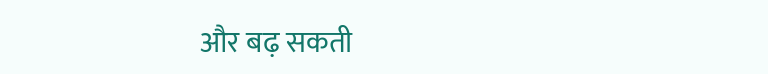और बढ़ सकती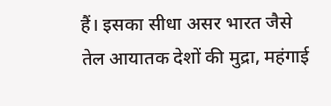हैं। इसका सीधा असर भारत जैसे तेल आयातक देशों की मुद्रा, महंगाई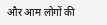और आम लोगों की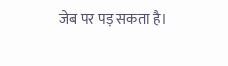जेब पर पड़ सकता है।